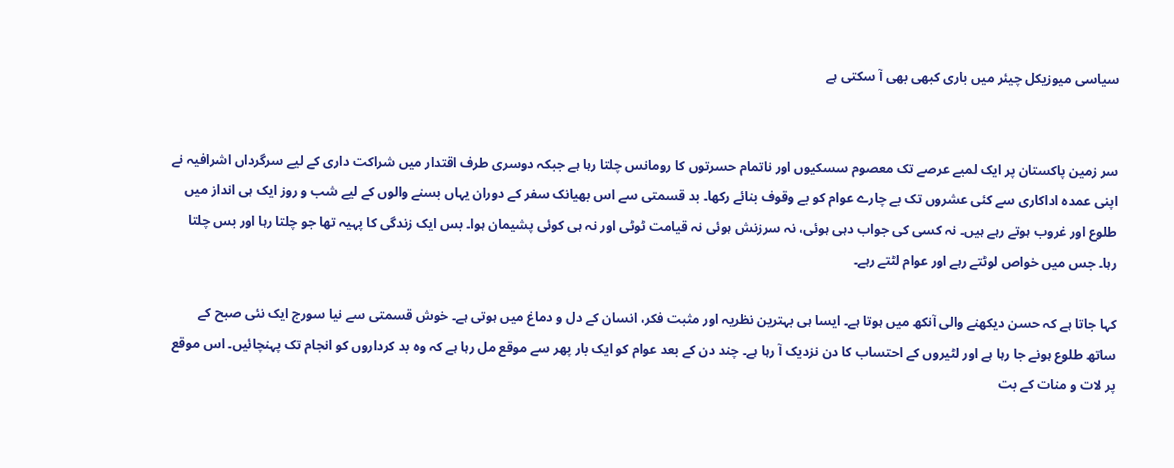سیاسی میوزیکل چیئر میں باری کبھی بھی آ سکتی ہے


سر زمین پاکستان پر ایک لمبے عرصے تک معصوم سسکیوں اور ناتمام حسرتوں کا رومانس چلتا رہا ہے جبکہ دوسری طرف اقتدار میں شراکت داری کے لیے سرگرداں اشرافیہ نے اپنی عمدہ اداکاری سے کئی عشروں تک بے چارے عوام کو بے وقوف بنائے رکھا۔ بد قسمتی سے اس بھیانک سفر کے دوران یہاں بسنے والوں کے لیے شب و روز ایک ہی انداز میں طلوع اور غروب ہوتے رہے ہیں۔ نہ کسی کی جواب دہی ہوئی، نہ سرزنش ہوئی نہ قیامت ٹوٹی اور نہ ہی کوئی پشیمان ہوا۔ بس ایک زندگی کا پہیہ تھا جو چلتا رہا اور بس چلتا رہا۔ جس میں خواص لوٹتے رہے اور عوام لٹتے رہے۔

کہا جاتا ہے کہ حسن دیکھنے والی آنکھ میں ہوتا ہے۔ ایسا ہی بہترین نظریہ اور مثبت فکر، انسان کے دل و دماغ میں ہوتی ہے۔ خوش قسمتی سے نیا سورج ایک نئی صبح کے ساتھ طلوع ہونے جا رہا ہے اور لٹیروں کے احتساب کا دن نزدیک آ رہا ہے۔ چند دن کے بعد عوام کو ایک بار پھر سے موقع مل رہا ہے کہ وہ بد کرداروں کو انجام تک پہنچائیں۔ اس موقع پر لات و منات کے بت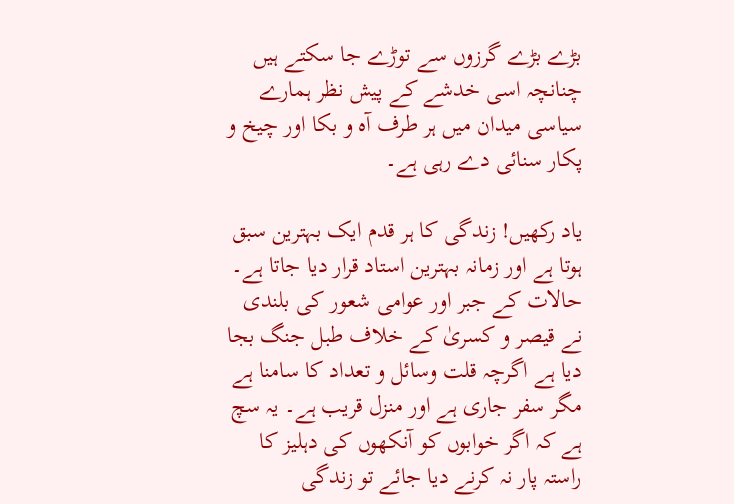بڑے بڑے گرزوں سے توڑے جا سکتے ہیں چنانچہ اسی خدشے کے پیش نظر ہمارے سیاسی میدان میں ہر طرف آہ و بکا اور چیخ و پکار سنائی دے رہی ہے۔

یاد رکھیں! زندگی کا ہر قدم ایک بہترین سبق ہوتا ہے اور زمانہ بہترین استاد قرار دیا جاتا ہے۔ حالات کے جبر اور عوامی شعور کی بلندی نے قیصر و کسریٰ کے خلاف طبل جنگ بجا دیا ہے اگرچہ قلت وسائل و تعداد کا سامنا ہے مگر سفر جاری ہے اور منزل قریب ہے۔ یہ سچ ہے کہ اگر خوابوں کو آنکھوں کی دہلیز کا راستہ پار نہ کرنے دیا جائے تو زندگی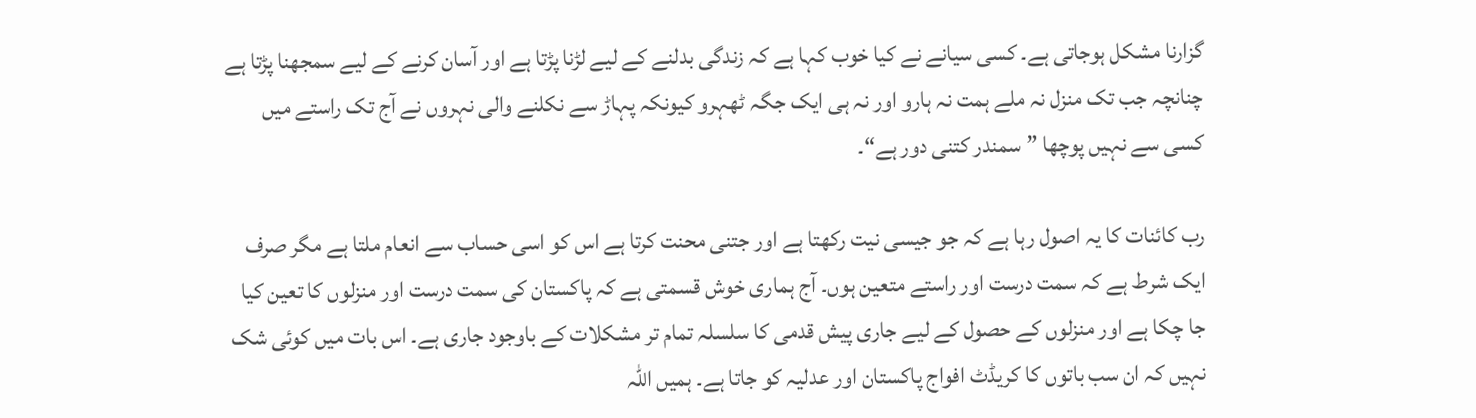گزارنا مشکل ہوجاتی ہے۔ کسی سیانے نے کیا خوب کہا ہے کہ زندگی بدلنے کے لیے لڑنا پڑتا ہے اور آسان کرنے کے لیے سمجھنا پڑتا ہے چنانچہ جب تک منزل نہ ملے ہمت نہ ہارو اور نہ ہی ایک جگہ ٹھہرو کیونکہ پہاڑ سے نکلنے والی نہروں نے آج تک راستے میں کسی سے نہیں پوچھا ”سمندر کتنی دور ہے“۔

رب کائنات کا یہ اصول رہا ہے کہ جو جیسی نیت رکھتا ہے اور جتنی محنت کرتا ہے اس کو اسی حساب سے انعام ملتا ہے مگر صرف ایک شرط ہے کہ سمت درست اور راستے متعین ہوں۔ آج ہماری خوش قسمتی ہے کہ پاکستان کی سمت درست اور منزلوں کا تعین کیا جا چکا ہے اور منزلوں کے حصول کے لیے جاری پیش قدمی کا سلسلہ تمام تر مشکلات کے باوجود جاری ہے۔ اس بات میں کوئی شک نہیں کہ ان سب باتوں کا کریڈٹ افواج پاکستان اور عدلیہ کو جاتا ہے۔ ہمیں اللہ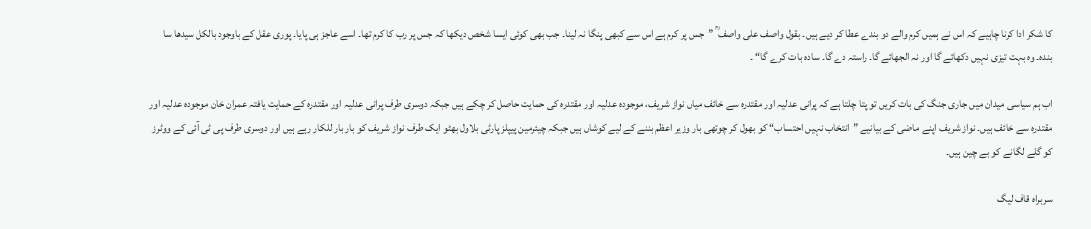کا شکر ادا کرنا چاہیے کہ اس نے ہمیں کرم والے دو بندے عطا کر دیے ہیں۔ بقول واصف علی واصف ؒ ”جس پر کرم ہے اس سے کبھی پنگا نہ لینا۔ جب بھی کوئی ایسا شخص دیکھا کہ جس پر رب کا کرم تھا۔ اسے عاجز ہی پایا۔ پوری عقل کے باوجود بالکل سیدھا سا بندہ۔ وہ بہت تیزی نہیں دکھائے گا اور نہ الجھائے گا۔ راستہ دے گا۔ سادہ بات کرے گا“ ۔

اب ہم سیاسی میدان میں جاری جنگ کی بات کریں تو پتا چلتا ہے کہ پرانی عدلیہ اور مقتدرہ سے خائف میاں نواز شریف، موجودہ عدلیہ اور مقتدرہ کی حمایت حاصل کر چکے ہیں جبکہ دوسری طرف پرانی عدلیہ اور مقتدرہ کے حمایت یافتہ عمران خان موجودہ عدلیہ اور مقتدرہ سے خائف ہیں۔ نواز شریف اپنے ماضی کے بیانیے ”انتخاب نہیں احتساب“ کو بھول کر چوتھی بار وزیر اعظم بننے کے لیے کوشاں ہیں جبکہ چیئرمین پیپلز پارٹی بلاول بھٹو ایک طرف نواز شریف کو بار بار للکار رہے ہیں اور دوسری طرف پی ٹی آئی کے ووٹرز کو گلے لگانے کو بے چین ہیں۔

سربراہ قاف لیگ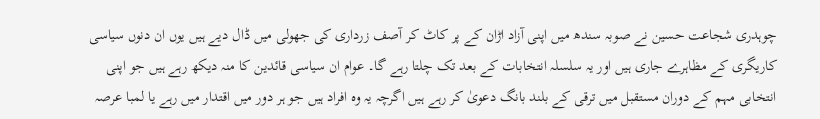چوہدری شجاعت حسین نے صوبہ سندھ میں اپنی آزاد اڑان کے پر کاٹ کر آصف زرداری کی جھولی میں ڈال دیے ہیں یوں ان دنوں سیاسی کاریگری کے مظاہرے جاری ہیں اور یہ سلسلہ انتخابات کے بعد تک چلتا رہے گا۔ عوام ان سیاسی قائدین کا منہ دیکھ رہے ہیں جو اپنی انتخابی مہم کے دوران مستقبل میں ترقی کے بلند بانگ دعویٰ کر رہے ہیں اگرچہ یہ وہ افراد ہیں جو ہر دور میں اقتدار میں رہے یا لمبا عرصہ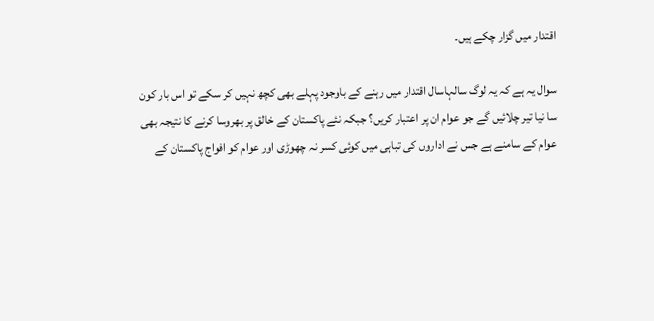اقتدار میں گزار چکے ہیں۔

سوال یہ ہے کہ یہ لوگ سالہاسال اقتدار میں رہنے کے باوجود پہلے بھی کچھ نہیں کر سکے تو اس بار کون سا نیا تیر چلائیں گے جو عوام ان پر اعتبار کریں؟ جبکہ نئے پاکستان کے خالق پر بھروسا کرنے کا نتیجہ بھی عوام کے سامنے ہے جس نے اداروں کی تباہی میں کوئی کسر نہ چھوڑی اور عوام کو افواج پاکستان کے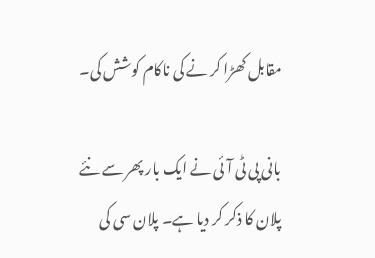مقابل کھڑا کر نے کی ناکام کوشش کی۔

بانی پی ٹی آئی نے ایک بار پھر سے نئے پلان کا ذکر کر دیا ہے۔ پلان سی کی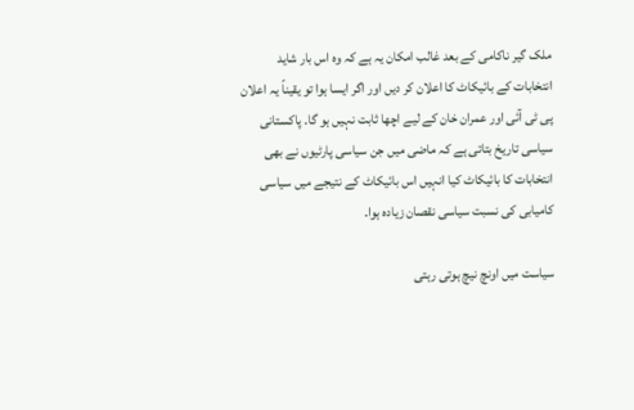ملک گیر ناکامی کے بعد غالب امکان یہ ہے کہ وہ اس بار شاید انتخابات کے بائیکاٹ کا اعلان کر دیں اور اگر ایسا ہوا تو یقیناً یہ اعلان پی ٹی آئی اور عمران خان کے لیے اچھا ثابت نہیں ہو گا۔ پاکستانی سیاسی تاریخ بتاتی ہے کہ ماضی میں جن سیاسی پارٹیوں نے بھی انتخابات کا بائیکاٹ کیا انہیں اس بائیکاٹ کے نتیجے میں سیاسی کامیابی کی نسبت سیاسی نقصان زیادہ ہوا۔

سیاست میں اونچ نیچ ہوتی رہتی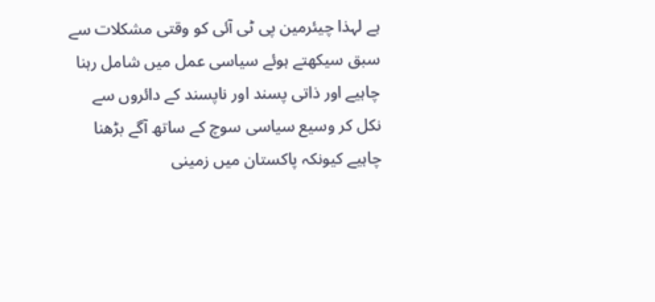ہے لہذا چیئرمین پی ٹی آئی کو وقتی مشکلات سے سبق سیکھتے ہوئے سیاسی عمل میں شامل رہنا چاہیے اور ذاتی پسند اور ناپسند کے دائروں سے نکل کر وسیع سیاسی سوچ کے ساتھ آگے بڑھنا چاہیے کیونکہ پاکستان میں زمینی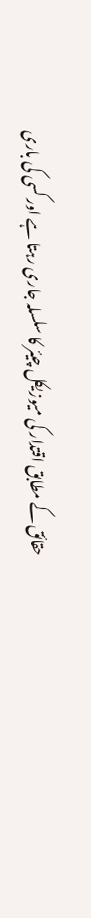حقائق کے مطابق اقتدار کی میوزیکل چیئر کا سلسلہ جاری رہتا ہے اور کسی کی باری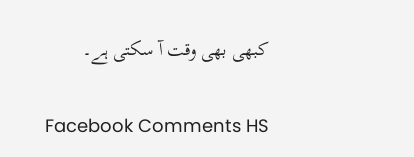کبھی بھی وقت آ سکتی ہے۔

Facebook Comments HS